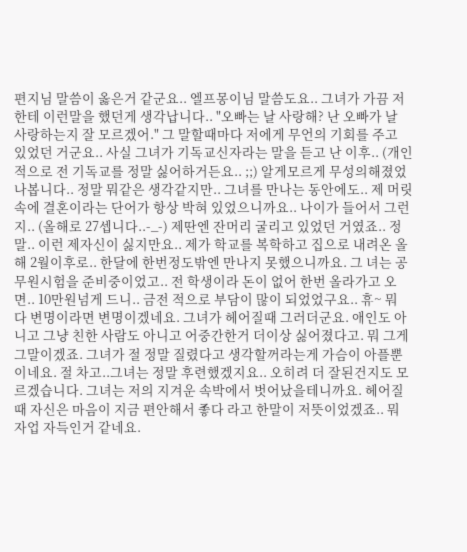편지님 말씀이 옳은거 같군요.. 엘프몽이님 말씀도요.. 그녀가 가끔 저한테 이런말을 했던게 생각납니다.. "오빠는 날 사랑해? 난 오빠가 날 사랑하는지 잘 모르겠어." 그 말할때마다 저에게 무언의 기회를 주고 있었던 거군요.. 사실 그녀가 기독교신자라는 말을 듣고 난 이후.. (개인적으로 전 기독교를 정말 싫어하거든요.. ;;) 알게모르게 무성의해졌었나봅니다.. 정말 뭐같은 생각같지만.. 그녀를 만나는 동안에도.. 제 머릿속에 결혼이라는 단어가 항상 박혀 있었으니까요.. 나이가 들어서 그런지.. (올해로 27셉니다..-_-) 제딴엔 잔머리 굴리고 있었던 거였죠.. 정말.. 이런 제자신이 싫지만요.. 제가 학교를 복학하고 집으로 내려온 올해 2월이후로.. 한달에 한번정도밖엔 만나지 못했으니까요. 그 녀는 공무원시험을 준비중이었고.. 전 학생이라 돈이 없어 한번 올라가고 오면.. 10만원넘게 드니.. 금전 적으로 부담이 많이 되었었구요.. 휴~ 뭐 다 변명이라면 변명이겠네요. 그녀가 헤어질때 그러더군요. 애인도 아니고 그냥 친한 사람도 아니고 어중간한거 더이상 싫어졌다고. 뭐 그게 그말이겠죠. 그녀가 절 정말 질렸다고 생각할꺼라는게 가슴이 아플뿐이네요. 절 차고..그녀는 정말 후련했겠지요.. 오히려 더 잘된건지도 모르겠습니다. 그녀는 저의 지겨운 속박에서 벗어났을테니까요. 헤어질때 자신은 마음이 지금 편안해서 좋다 라고 한말이 저뜻이었겠죠.. 뭐 자업 자득인거 같네요.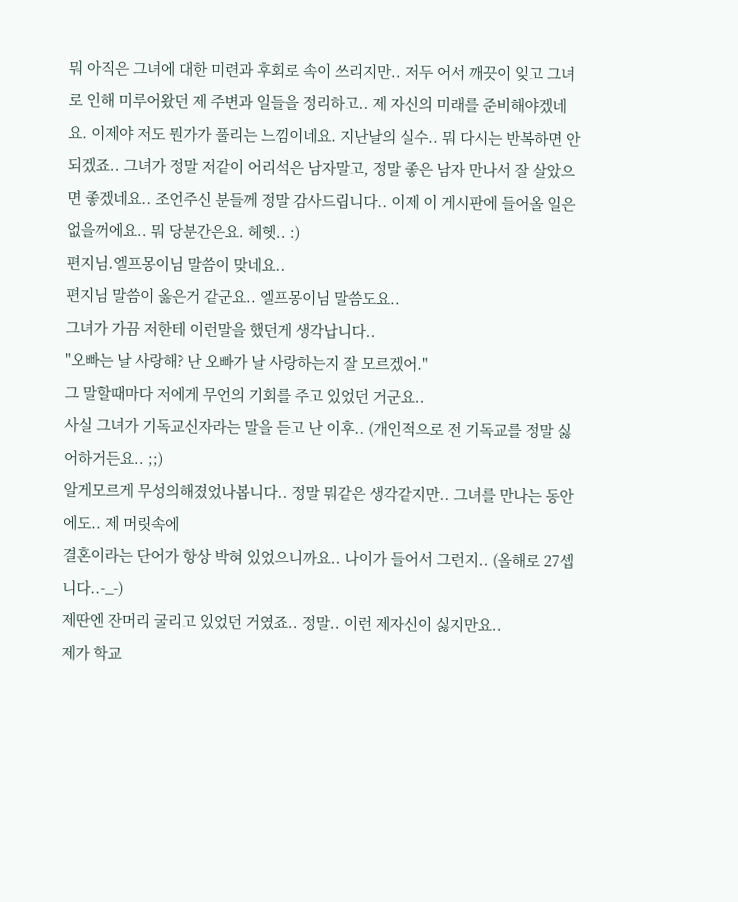뭐 아직은 그녀에 대한 미련과 후회로 속이 쓰리지만.. 저두 어서 깨끗이 잊고 그녀로 인해 미루어왔던 제 주변과 일들을 정리하고.. 제 자신의 미래를 준비해야겠네요. 이제야 저도 뭔가가 풀리는 느낌이네요. 지난날의 실수.. 뭐 다시는 반복하면 안되겠죠.. 그녀가 정말 저같이 어리석은 남자말고, 정말 좋은 남자 만나서 잘 살았으면 좋겠네요.. 조언주신 분들께 정말 감사드립니다.. 이제 이 게시판에 들어올 일은 없을꺼에요.. 뭐 당분간은요. 헤헷.. :)
편지님.엘프몽이님 말씀이 맞네요..
편지님 말씀이 옳은거 같군요.. 엘프몽이님 말씀도요..
그녀가 가끔 저한테 이런말을 했던게 생각납니다..
"오빠는 날 사랑해? 난 오빠가 날 사랑하는지 잘 모르겠어."
그 말할때마다 저에게 무언의 기회를 주고 있었던 거군요..
사실 그녀가 기독교신자라는 말을 듣고 난 이후.. (개인적으로 전 기독교를 정말 싫어하거든요.. ;;)
알게모르게 무성의해졌었나봅니다.. 정말 뭐같은 생각같지만.. 그녀를 만나는 동안에도.. 제 머릿속에
결혼이라는 단어가 항상 박혀 있었으니까요.. 나이가 들어서 그런지.. (올해로 27셉니다..-_-)
제딴엔 잔머리 굴리고 있었던 거였죠.. 정말.. 이런 제자신이 싫지만요..
제가 학교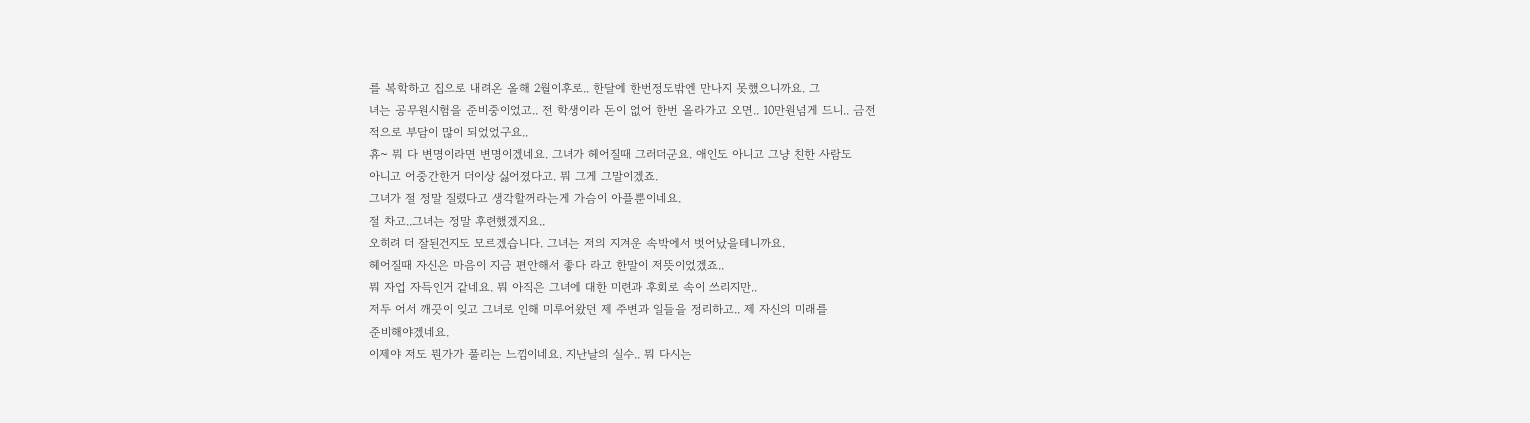를 복학하고 집으로 내려온 올해 2월이후로.. 한달에 한번정도밖엔 만나지 못했으니까요. 그
녀는 공무원시험을 준비중이었고.. 전 학생이라 돈이 없어 한번 올라가고 오면.. 10만원넘게 드니.. 금전
적으로 부담이 많이 되었었구요..
휴~ 뭐 다 변명이라면 변명이겠네요. 그녀가 헤어질때 그러더군요. 애인도 아니고 그냥 친한 사람도
아니고 어중간한거 더이상 싫어졌다고. 뭐 그게 그말이겠죠.
그녀가 절 정말 질렸다고 생각할꺼라는게 가슴이 아플뿐이네요.
절 차고..그녀는 정말 후련했겠지요..
오히려 더 잘된건지도 모르겠습니다. 그녀는 저의 지겨운 속박에서 벗어났을테니까요.
헤어질때 자신은 마음이 지금 편안해서 좋다 라고 한말이 저뜻이었겠죠..
뭐 자업 자득인거 같네요. 뭐 아직은 그녀에 대한 미련과 후회로 속이 쓰리지만..
저두 어서 깨끗이 잊고 그녀로 인해 미루어왔던 제 주변과 일들을 정리하고.. 제 자신의 미래를
준비해야겠네요.
이제야 저도 뭔가가 풀리는 느낌이네요. 지난날의 실수.. 뭐 다시는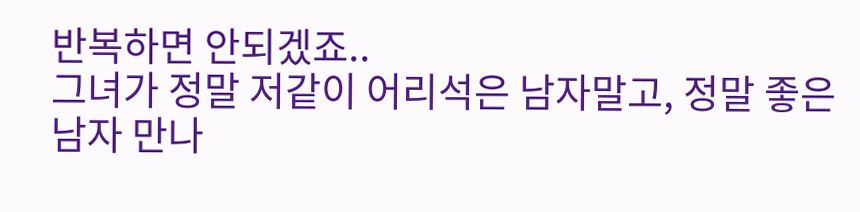반복하면 안되겠죠..
그녀가 정말 저같이 어리석은 남자말고, 정말 좋은 남자 만나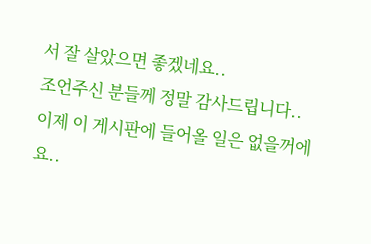서 잘 살았으면 좋겠네요..
조언주신 분들께 정말 감사드립니다..
이제 이 게시판에 들어올 일은 없을꺼에요..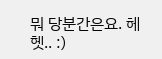뭐 당분간은요. 헤헷.. :)